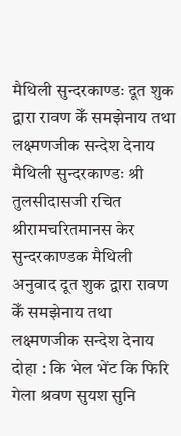मैथिली सुन्दरकाण्डः दूत शुक द्वारा रावण केँ समझेनाय तथा लक्ष्मणजीक सन्देश देनाय
मैथिली सुन्दरकाण्डः श्री तुलसीदासजी रचित श्रीरामचरितमानस केर सुन्दरकाण्डक मैथिली अनुवाद दूत शुक द्वारा रावण केँ समझेनाय तथा लक्ष्मणजीक सन्देश देनाय दोहा : कि भेल भेंट कि फिरि गेला श्रवण सुयश सुनि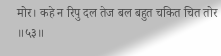मोर। कहे न रिपु दल तेज बल बहुत चकित चित तोर ॥५३॥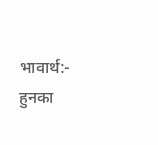भावार्थ:- हुनका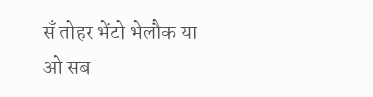सँ तोहर भेंटो भेलौक या ओ सब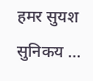हमर सुयश सुनिकय …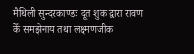मैथिली सुन्दरकाण्डः दूत शुक द्वारा रावण केँ समझेनाय तथा लक्ष्मणजीक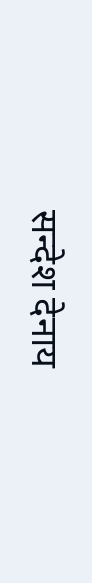सन्देश देनाय